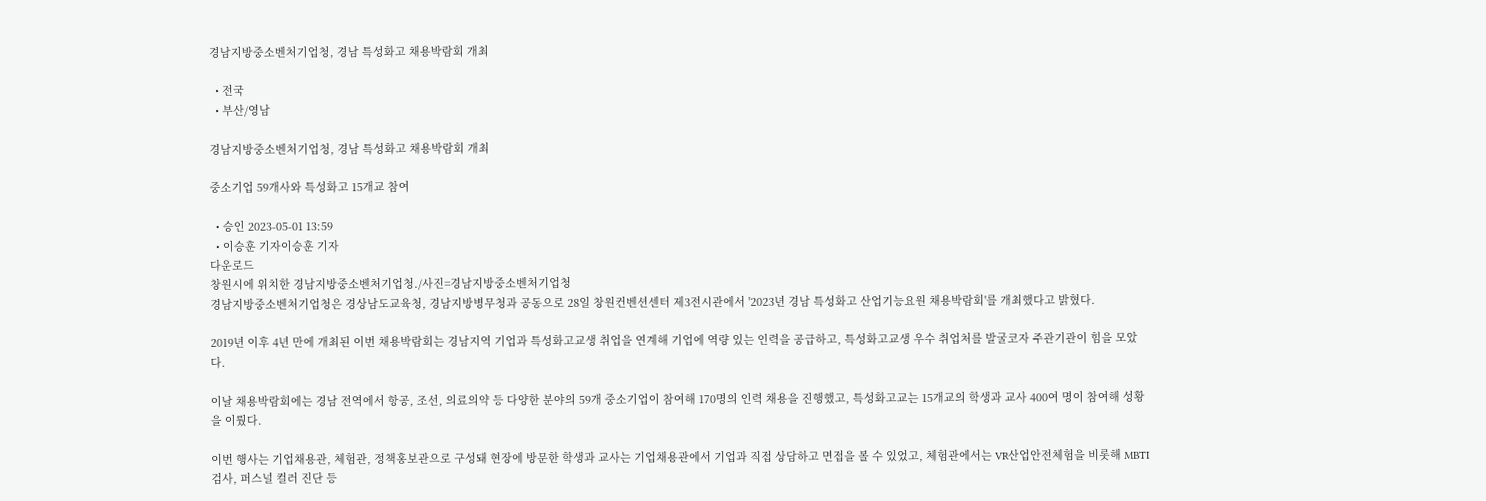경남지방중소벤처기업청, 경남 특성화고 채용박람회 개최

  • 전국
  • 부산/영남

경남지방중소벤처기업청, 경남 특성화고 채용박람회 개최

중소기업 59개사와 특성화고 15개교 참여

  • 승인 2023-05-01 13:59
  • 이승훈 기자이승훈 기자
다운로드
창원시에 위치한 경남지방중소벤처기업청./사진=경남지방중소벤처기업청
경남지방중소벤처기업청은 경상남도교육청, 경남지방병무청과 공동으로 28일 창원컨벤션센터 제3전시관에서 '2023년 경남 특성화고 산업기능요원 채용박람회'를 개최했다고 밝혔다.

2019년 이후 4년 만에 개최된 이번 채용박람회는 경남지역 기업과 특성화고교생 취업을 연계해 기업에 역량 있는 인력을 공급하고, 특성화고교생 우수 취업처를 발굴코자 주관기관이 힘을 모았다.

이날 채용박람회에는 경남 전역에서 항공, 조선, 의료의약 등 다양한 분야의 59개 중소기업이 참여해 170명의 인력 채용을 진행했고, 특성화고교는 15개교의 학생과 교사 400여 명이 참여해 성황을 이뤘다.

이번 행사는 기업채용관, 체험관, 정책홍보관으로 구성돼 현장에 방문한 학생과 교사는 기업채용관에서 기업과 직접 상담하고 면접을 볼 수 있었고, 체험관에서는 VR산업안전체험을 비롯해 MBTI검사, 퍼스널 컬러 진단 등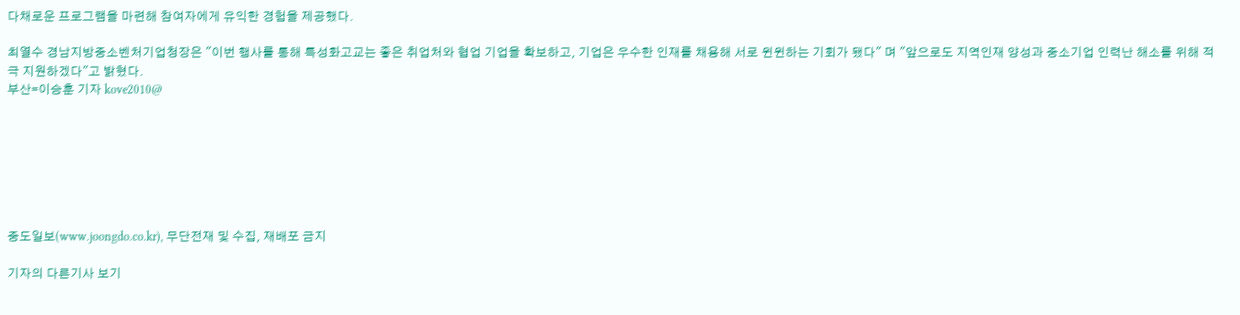다채로운 프로그램을 마련해 참여자에게 유익한 경험을 제공했다.

최열수 경남지방중소벤처기업청장은 "이번 행사를 통해 특성화고교는 좋은 취업처와 협업 기업을 확보하고, 기업은 우수한 인재를 채용해 서로 윈윈하는 기회가 됐다" 며 "앞으로도 지역인재 양성과 중소기업 인력난 해소를 위해 적극 지원하겠다"고 밝혔다.
부산=이승훈 기자 kove2010@







중도일보(www.joongdo.co.kr), 무단전재 및 수집, 재배포 금지

기자의 다른기사 보기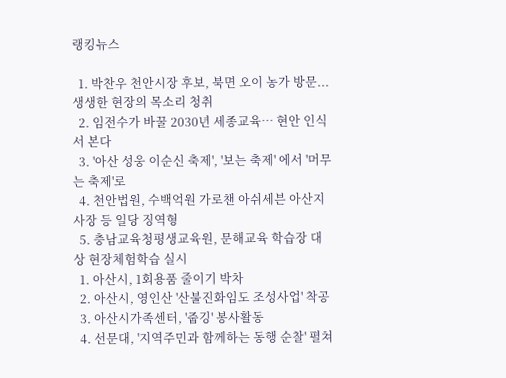랭킹뉴스

  1. 박찬우 천안시장 후보, 북면 오이 농가 방문...생생한 현장의 목소리 청취
  2. 임전수가 바꿀 2030년 세종교육… 현안 인식서 본다
  3. '아산 성웅 이순신 축제', '보는 축제' 에서 '머무는 축제'로
  4. 천안법원, 수백억원 가로챈 아쉬세븐 아산지사장 등 일당 징역형
  5. 충남교육청평생교육원, 문해교육 학습장 대상 현장체험학습 실시
  1. 아산시, 1회용품 줄이기 박차
  2. 아산시, 영인산 '산불진화임도 조성사업' 착공
  3. 아산시가족센터, '줍깅' 봉사활동
  4. 선문대, '지역주민과 함께하는 동행 순찰' 펼쳐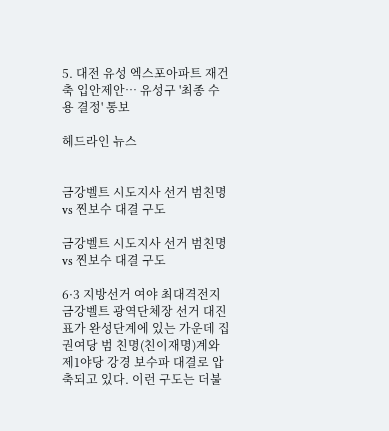5. 대전 유성 엑스포아파트 재건축 입안제안… 유성구 '최종 수용 결정' 통보

헤드라인 뉴스


금강벨트 시도지사 선거 범친명 vs 찐보수 대결 구도

금강벨트 시도지사 선거 범친명 vs 찐보수 대결 구도

6·3 지방선거 여야 최대격전지 금강벨트 광역단체장 선거 대진표가 완성단계에 있는 가운데 집권여당 범 친명(친이재명)계와 제1야당 강경 보수파 대결로 압축되고 있다. 이런 구도는 더불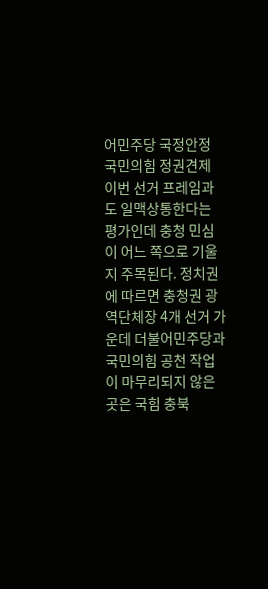어민주당 국정안정 국민의힘 정권견제 이번 선거 프레임과도 일맥상통한다는 평가인데 충청 민심이 어느 쪽으로 기울지 주목된다. 정치권에 따르면 충청권 광역단체장 4개 선거 가운데 더불어민주당과 국민의힘 공천 작업이 마무리되지 않은 곳은 국힘 충북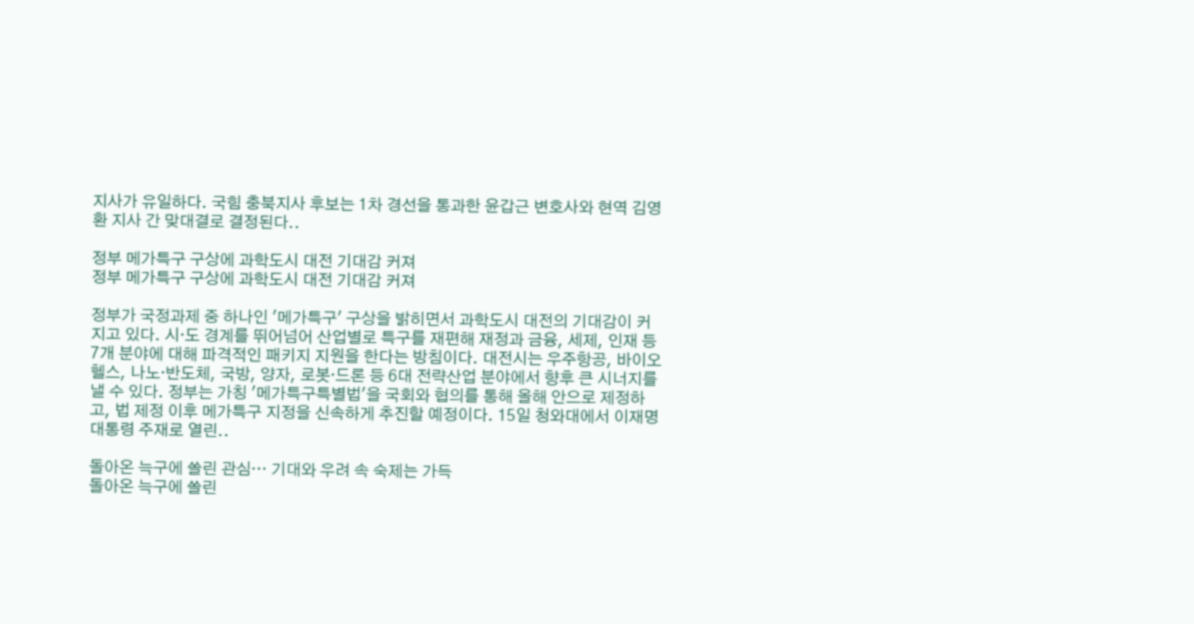지사가 유일하다. 국힘 충북지사 후보는 1차 경선을 통과한 윤갑근 변호사와 현역 김영환 지사 간 맞대결로 결정된다..

정부 메가특구 구상에 과학도시 대전 기대감 커져
정부 메가특구 구상에 과학도시 대전 기대감 커져

정부가 국정과제 중 하나인 '메가특구' 구상을 밝히면서 과학도시 대전의 기대감이 커지고 있다. 시·도 경계를 뛰어넘어 산업별로 특구를 재편해 재정과 금융, 세제, 인재 등 7개 분야에 대해 파격적인 패키지 지원을 한다는 방침이다. 대전시는 우주항공, 바이오헬스, 나노·반도체, 국방, 양자, 로봇·드론 등 6대 전략산업 분야에서 향후 큰 시너지를 낼 수 있다. 정부는 가칭 '메가특구특별법'을 국회와 협의를 통해 올해 안으로 제정하고, 법 제정 이후 메가특구 지정을 신속하게 추진할 예정이다. 15일 청와대에서 이재명 대통령 주재로 열린..

돌아온 늑구에 쏠린 관심… 기대와 우려 속 숙제는 가득
돌아온 늑구에 쏠린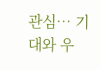관심… 기대와 우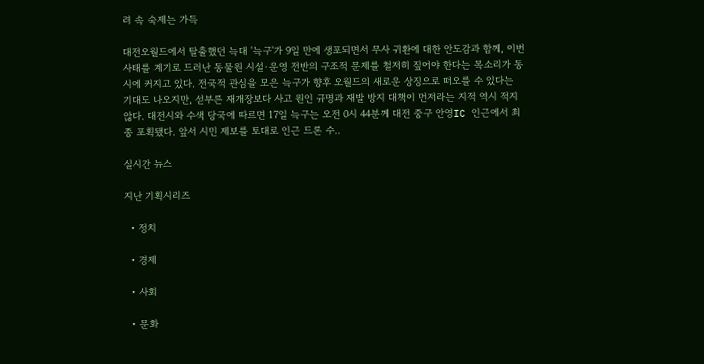려 속 숙제는 가득

대전오월드에서 탈출했던 늑대 '늑구'가 9일 만에 생포되면서 무사 귀환에 대한 안도감과 함께, 이번 사태를 계기로 드러난 동물원 시설·운영 전반의 구조적 문제를 철저히 짚어야 한다는 목소리가 동시에 커지고 있다. 전국적 관심을 모은 늑구가 향후 오월드의 새로운 상징으로 떠오를 수 있다는 기대도 나오지만, 섣부른 재개장보다 사고 원인 규명과 재발 방지 대책이 먼저라는 지적 역시 적지 않다. 대전시와 수색 당국에 따르면 17일 늑구는 오전 0시 44분께 대전 중구 안영IC 인근에서 최종 포획됐다. 앞서 시민 제보를 토대로 인근 드론 수..

실시간 뉴스

지난 기획시리즈

  • 정치

  • 경제

  • 사회

  • 문화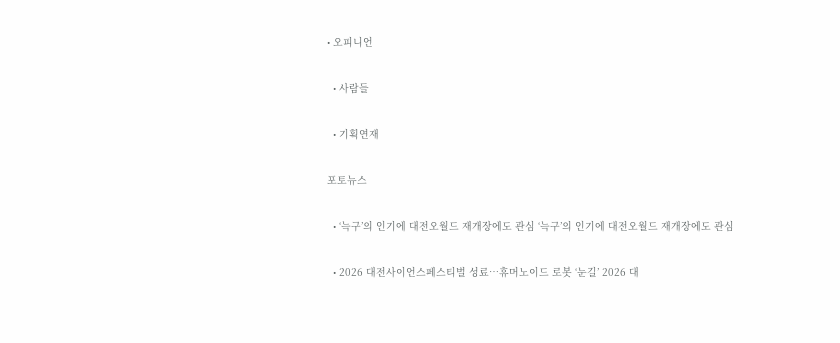• 오피니언

  • 사람들

  • 기획연재

포토뉴스

  • ‘늑구’의 인기에 대전오월드 재개장에도 관심 ‘늑구’의 인기에 대전오월드 재개장에도 관심

  • 2026 대전사이언스페스티벌 성료…휴머노이드 로봇 ‘눈길’ 2026 대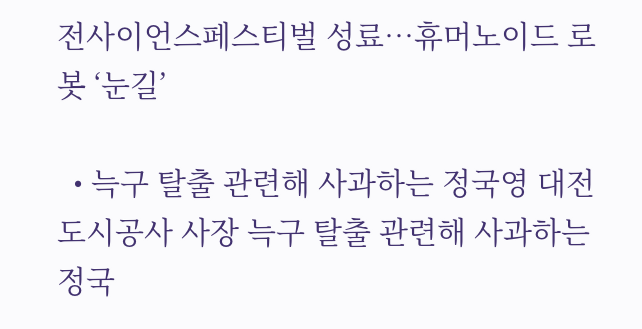전사이언스페스티벌 성료…휴머노이드 로봇 ‘눈길’

  • 늑구 탈출 관련해 사과하는 정국영 대전도시공사 사장 늑구 탈출 관련해 사과하는 정국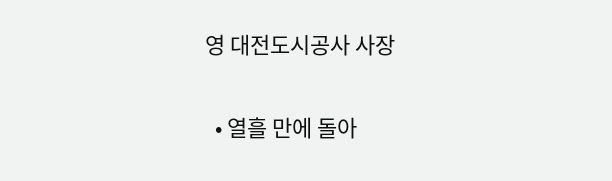영 대전도시공사 사장

  • 열흘 만에 돌아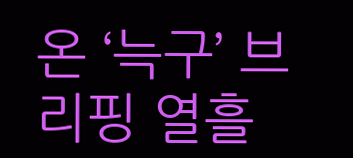온 ‘늑구’ 브리핑 열흘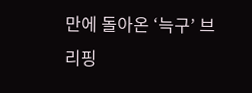만에 돌아온 ‘늑구’ 브리핑